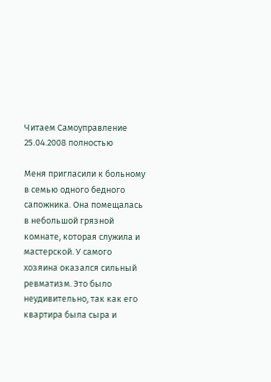Читаем Самоуправление 25.04.2008 полностью

Меня пригласили к больному в семью одного бедного сапожника. Она помещалась в небольшой грязной комнате, которая служила и мастерской. У самого хозяина оказался сильный ревматизм. Это было неудивительно, так как его квартира была сыра и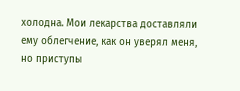холодна. Мои лекарства доставляли ему облегчение, как он уверял меня, но приступы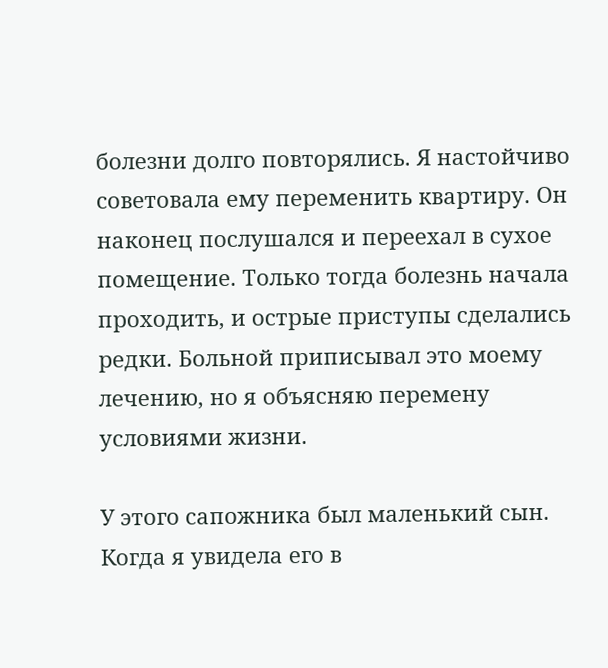болезни долго повторялись. Я настойчиво советовала ему переменить квартиру. Он наконец послушался и переехал в сухое помещение. Только тогда болезнь начала проходить, и острые приступы сделались редки. Больной приписывал это моему лечению, но я объясняю перемену условиями жизни.

У этого сапожника был маленький сын. Когда я увидела его в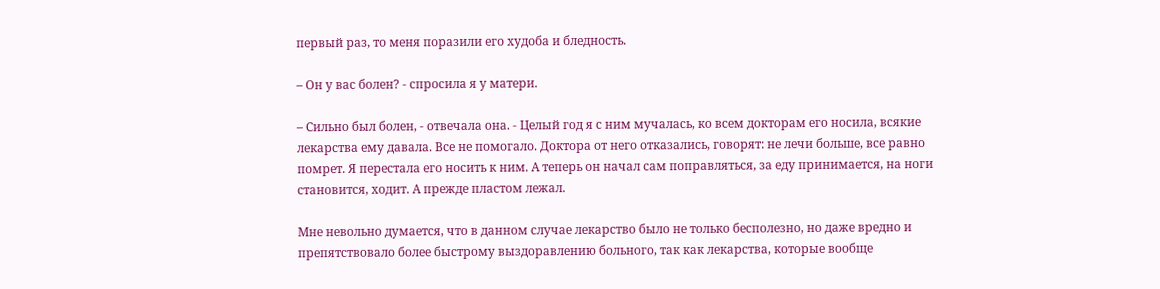первый раз, то меня поразили его худоба и бледность.

– Он у вас болен? - спросила я у матери.

– Сильно был болен, - отвечала она. - Целый год я с ним мучалась, ко всем докторам его носила, всякие лекарства ему давала. Все не помогало. Доктора от него отказались, говорят: не лечи больше, все равно помрет. Я перестала его носить к ним. А теперь он начал сам поправляться, за еду принимается, на ноги становится, ходит. А прежде пластом лежал.

Мне невольно думается, что в данном случае лекарство было не только бесполезно, но даже вредно и препятствовало более быстрому выздоравлению больного, так как лекарства, которые вообще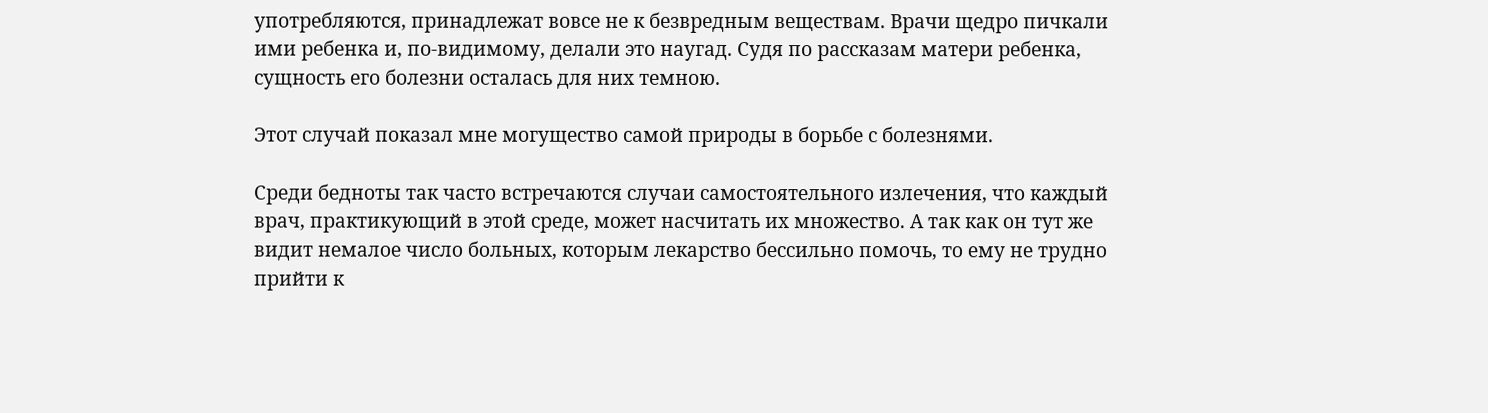употребляются, принадлежат вовсе не к безвредным веществам. Врачи щедро пичкали ими ребенка и, по-видимому, делали это наугад. Судя по рассказам матери ребенка, сущность его болезни осталась для них темною.

Этот случай показал мне могущество самой природы в борьбе с болезнями.

Среди бедноты так часто встречаются случаи самостоятельного излечения, что каждый врач, практикующий в этой среде, может насчитать их множество. А так как он тут же видит немалое число больных, которым лекарство бессильно помочь, то ему не трудно прийти к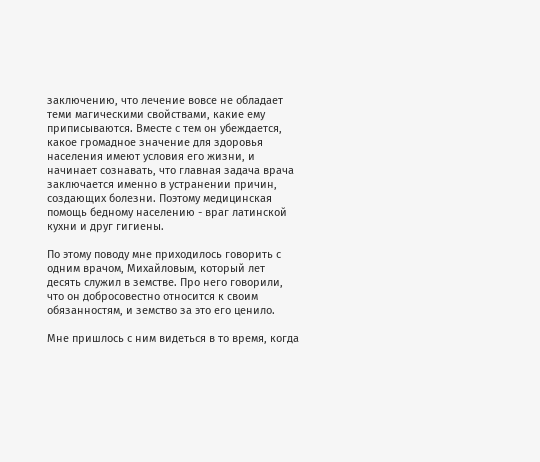заключению, что лечение вовсе не обладает теми магическими свойствами, какие ему приписываются. Вместе с тем он убеждается, какое громадное значение для здоровья населения имеют условия его жизни, и начинает сознавать, что главная задача врача заключается именно в устранении причин, создающих болезни. Поэтому медицинская помощь бедному населению - враг латинской кухни и друг гигиены.

По этому поводу мне приходилось говорить с одним врачом, Михайловым, который лет десять служил в земстве. Про него говорили, что он добросовестно относится к своим обязанностям, и земство за это его ценило.

Мне пришлось с ним видеться в то время, когда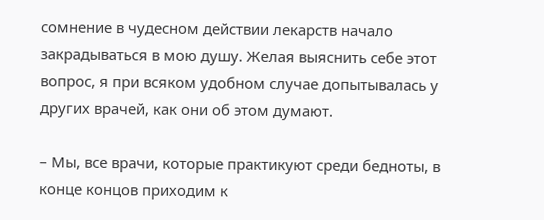сомнение в чудесном действии лекарств начало закрадываться в мою душу. Желая выяснить себе этот вопрос, я при всяком удобном случае допытывалась у других врачей, как они об этом думают.

– Мы, все врачи, которые практикуют среди бедноты, в конце концов приходим к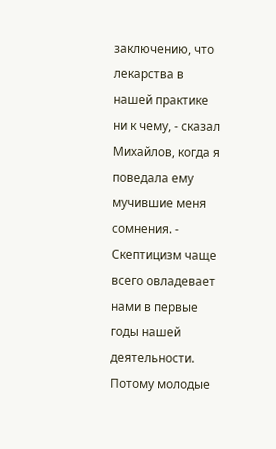заключению, что лекарства в нашей практике ни к чему, - сказал Михайлов, когда я поведала ему мучившие меня сомнения. - Скептицизм чаще всего овладевает нами в первые годы нашей деятельности. Потому молодые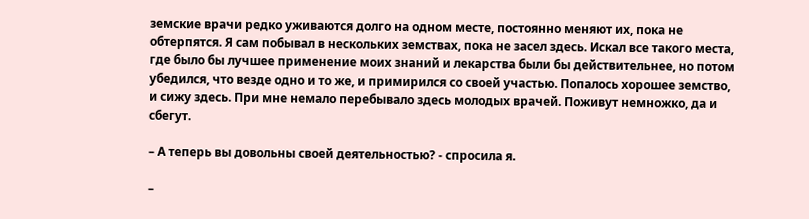земские врачи редко уживаются долго на одном месте, постоянно меняют их, пока не обтерпятся. Я сам побывал в нескольких земствах, пока не засел здесь. Искал все такого места, где было бы лучшее применение моих знаний и лекарства были бы действительнее, но потом убедился, что везде одно и то же, и примирился со своей участью. Попалось хорошее земство, и сижу здесь. При мне немало перебывало здесь молодых врачей. Поживут немножко, да и сбегут.

– А теперь вы довольны своей деятельностью? - спросила я.

–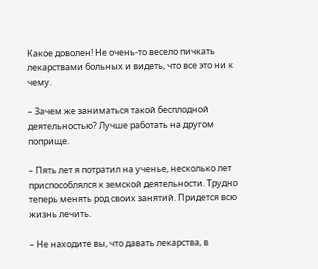Какое доволен! Не очень-то весело пичкать лекарствами больных и видеть, что все это ни к чему.

– Зачем же заниматься такой бесплодной деятельностью? Лучше работать на другом поприще.

– Пять лет я потратил на ученье, несколько лет приспособлялся к земской деятельности. Трудно теперь менять род своих занятий. Придется всю жизнь лечить.

– Не находите вы, что давать лекарства, в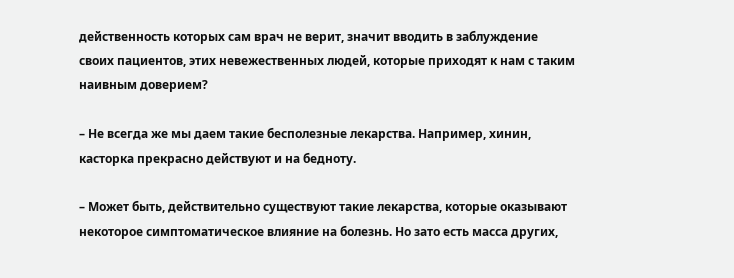действенность которых сам врач не верит, значит вводить в заблуждение своих пациентов, этих невежественных людей, которые приходят к нам с таким наивным доверием?

– Не всегда же мы даем такие бесполезные лекарства. Например, хинин, касторка прекрасно действуют и на бедноту.

– Может быть, действительно существуют такие лекарства, которые оказывают некоторое симптоматическое влияние на болезнь. Но зато есть масса других,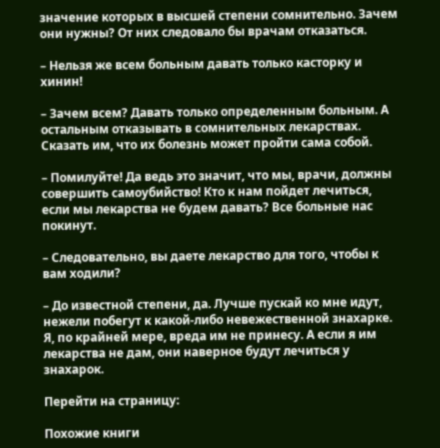значение которых в высшей степени сомнительно. Зачем они нужны? От них следовало бы врачам отказаться.

– Нельзя же всем больным давать только касторку и хинин!

– Зачем всем? Давать только определенным больным. А остальным отказывать в сомнительных лекарствах. Сказать им, что их болезнь может пройти сама собой.

– Помилуйте! Да ведь это значит, что мы, врачи, должны совершить самоубийство! Кто к нам пойдет лечиться, если мы лекарства не будем давать? Все больные нас покинут.

– Следовательно, вы даете лекарство для того, чтобы к вам ходили?

– До известной степени, да. Лучше пускай ко мне идут, нежели побегут к какой-либо невежественной знахарке. Я, по крайней мере, вреда им не принесу. А если я им лекарства не дам, они наверное будут лечиться у знахарок.

Перейти на страницу:

Похожие книги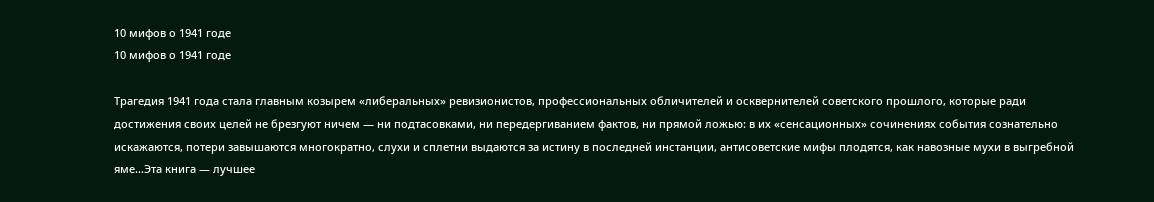10 мифов о 1941 годе
10 мифов о 1941 годе

Трагедия 1941 года стала главным козырем «либеральных» ревизионистов, профессиональных обличителей и осквернителей советского прошлого, которые ради достижения своих целей не брезгуют ничем — ни подтасовками, ни передергиванием фактов, ни прямой ложью: в их «сенсационных» сочинениях события сознательно искажаются, потери завышаются многократно, слухи и сплетни выдаются за истину в последней инстанции, антисоветские мифы плодятся, как навозные мухи в выгребной яме…Эта книга — лучшее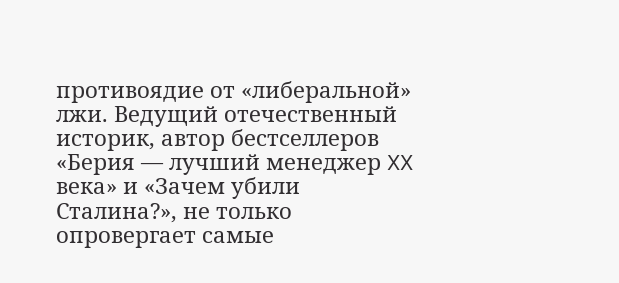противоядие от «либеральной» лжи. Ведущий отечественный историк, автор бестселлеров «Берия — лучший менеджер XX века» и «Зачем убили Сталина?», не только опровергает самые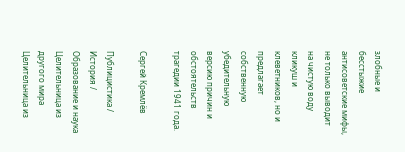злобные и бесстыжие антисоветские мифы, не только выводит на чистую воду кликуш и клеветников, но и предлагает собственную убедительную версию причин и обстоятельств трагедии 1941 года.

Сергей Кремлёв

Публицистика / История / Образование и наука
Целительница из другого мира
Целительница из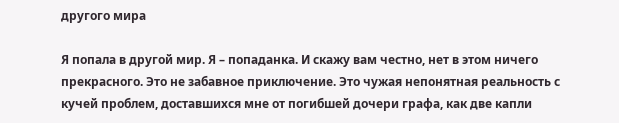другого мира

Я попала в другой мир. Я – попаданка. И скажу вам честно, нет в этом ничего прекрасного. Это не забавное приключение. Это чужая непонятная реальность с кучей проблем, доставшихся мне от погибшей дочери графа, как две капли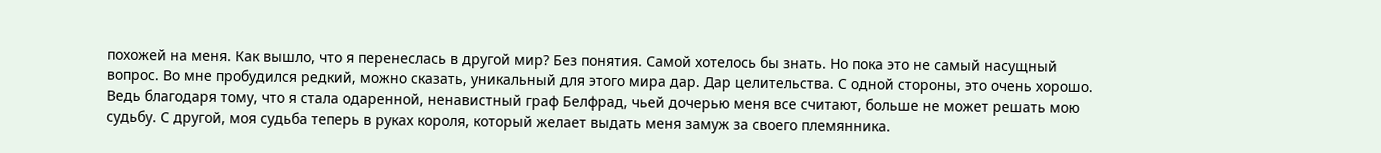похожей на меня. Как вышло, что я перенеслась в другой мир? Без понятия. Самой хотелось бы знать. Но пока это не самый насущный вопрос. Во мне пробудился редкий, можно сказать, уникальный для этого мира дар. Дар целительства. С одной стороны, это очень хорошо. Ведь благодаря тому, что я стала одаренной, ненавистный граф Белфрад, чьей дочерью меня все считают, больше не может решать мою судьбу. С другой, моя судьба теперь в руках короля, который желает выдать меня замуж за своего племянника.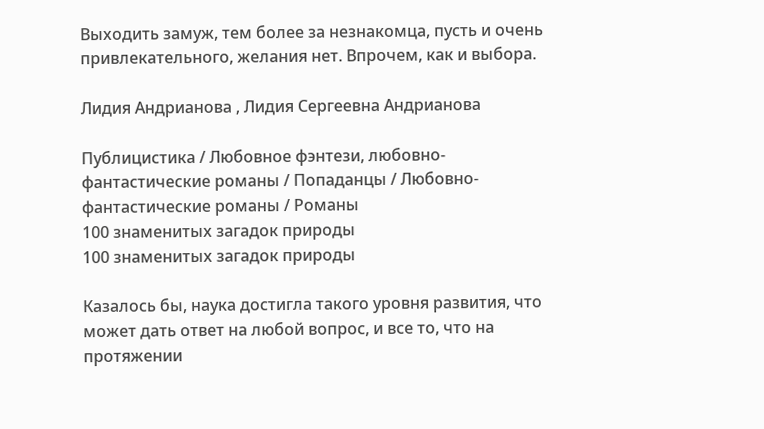Выходить замуж, тем более за незнакомца, пусть и очень привлекательного, желания нет. Впрочем, как и выбора.

Лидия Андрианова , Лидия Сергеевна Андрианова

Публицистика / Любовное фэнтези, любовно-фантастические романы / Попаданцы / Любовно-фантастические романы / Романы
100 знаменитых загадок природы
100 знаменитых загадок природы

Казалось бы, наука достигла такого уровня развития, что может дать ответ на любой вопрос, и все то, что на протяжении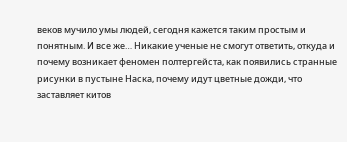веков мучило умы людей, сегодня кажется таким простым и понятным. И все же… Никакие ученые не смогут ответить, откуда и почему возникает феномен полтергейста, как появились странные рисунки в пустыне Наска, почему идут цветные дожди, что заставляет китов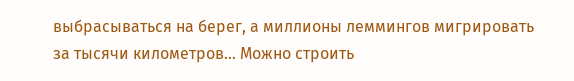выбрасываться на берег, а миллионы леммингов мигрировать за тысячи километров… Можно строить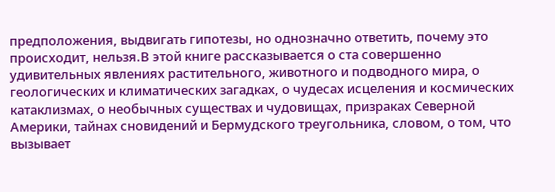предположения, выдвигать гипотезы, но однозначно ответить, почему это происходит, нельзя.В этой книге рассказывается о ста совершенно удивительных явлениях растительного, животного и подводного мира, о геологических и климатических загадках, о чудесах исцеления и космических катаклизмах, о необычных существах и чудовищах, призраках Северной Америки, тайнах сновидений и Бермудского треугольника, словом, о том, что вызывает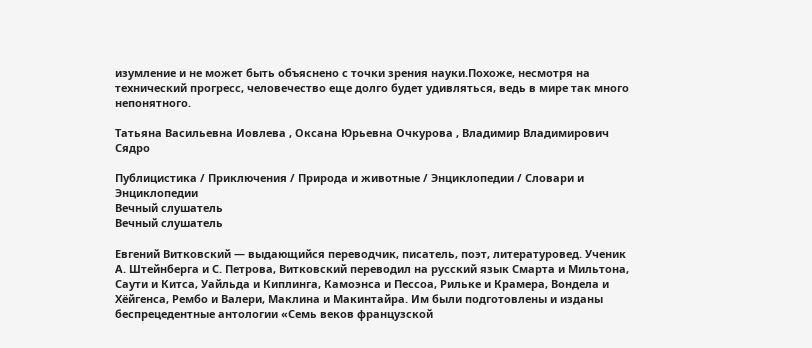изумление и не может быть объяснено с точки зрения науки.Похоже, несмотря на технический прогресс, человечество еще долго будет удивляться, ведь в мире так много непонятного.

Татьяна Васильевна Иовлева , Оксана Юрьевна Очкурова , Владимир Владимирович Сядро

Публицистика / Приключения / Природа и животные / Энциклопедии / Словари и Энциклопедии
Вечный слушатель
Вечный слушатель

Евгений Витковский — выдающийся переводчик, писатель, поэт, литературовед. Ученик А. Штейнберга и С. Петрова, Витковский переводил на русский язык Смарта и Мильтона, Саути и Китса, Уайльда и Киплинга, Камоэнса и Пессоа, Рильке и Крамера, Вондела и Хёйгенса, Рембо и Валери, Маклина и Макинтайра. Им были подготовлены и изданы беспрецедентные антологии «Семь веков французской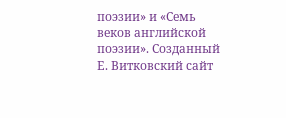поэзии» и «Семь веков английской поэзии». Созданный Е. Витковский сайт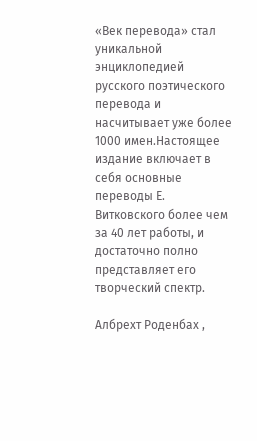«Век перевода» стал уникальной энциклопедией русского поэтического перевода и насчитывает уже более 1000 имен.Настоящее издание включает в себя основные переводы Е. Витковского более чем за 40 лет работы, и достаточно полно представляет его творческий спектр.

Албрехт Роденбах ,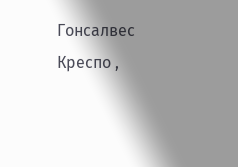Гонсалвес Креспо ,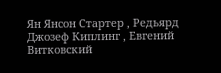Ян Янсон Стартер , Редьярд Джозеф Киплинг , Евгений Витковский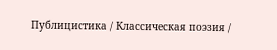Публицистика / Классическая поэзия /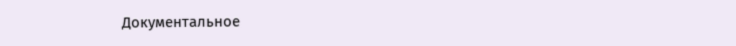Документальное